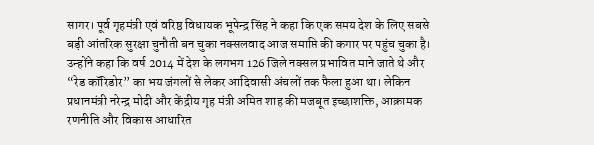सागर। पूर्व गृहमंत्री एवं वरिष्ठ विधायक भूपेन्द्र सिंह ने कहा कि एक समय देश के लिए सबसे बड़ी आंतरिक सुरक्षा चुनौती बन चुका नक्सलवाद आज समाप्ति की कगार पर पहुंच चुका है। उन्होंने कहा कि वर्ष 2014 में देश के लगभग 126 जिले नक्सल प्रभावित माने जाते थे और “रेड कॉरिडोर” का भय जंगलों से लेकर आदिवासी अंचलों तक फैला हुआ था। लेकिन प्रधानमंत्री नरेन्द्र मोदी और केंद्रीय गृह मंत्री अमित शाह की मजबूत इच्छाशक्ति, आक्रामक रणनीति और विकास आधारित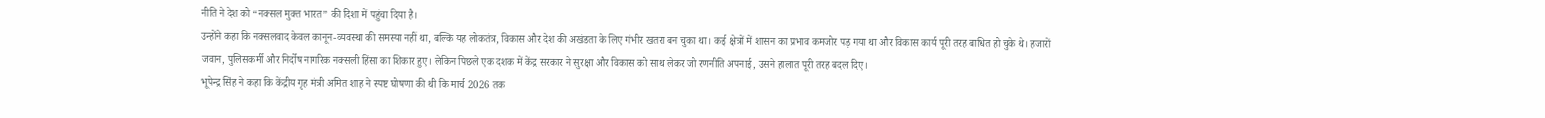नीति ने देश को “नक्सल मुक्त भारत” की दिशा में पहुंचा दिया है।
उन्होंने कहा कि नक्सलवाद केवल कानून-व्यवस्था की समस्या नहीं था, बल्कि यह लोकतंत्र, विकास और देश की अखंडता के लिए गंभीर खतरा बन चुका था। कई क्षेत्रों में शासन का प्रभाव कमजोर पड़ गया था और विकास कार्य पूरी तरह बाधित हो चुके थे। हजारों जवान, पुलिसकर्मी और निर्दोष नागरिक नक्सली हिंसा का शिकार हुए। लेकिन पिछले एक दशक में केंद्र सरकार ने सुरक्षा और विकास को साथ लेकर जो रणनीति अपनाई, उसने हालात पूरी तरह बदल दिए।
भूपेन्द्र सिंह ने कहा कि केंद्रीय गृह मंत्री अमित शाह ने स्पष्ट घोषणा की थी कि मार्च 2026 तक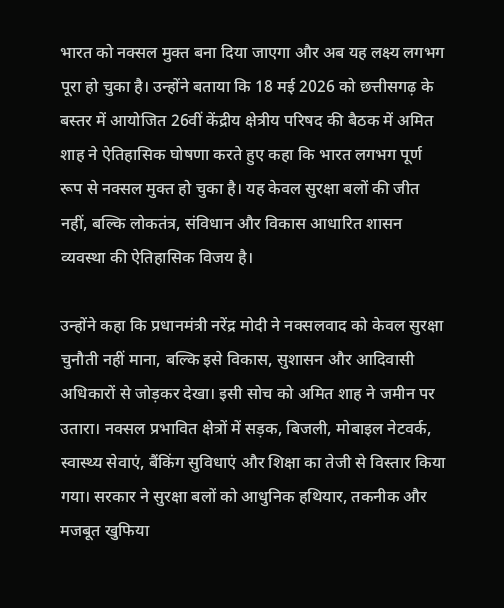भारत को नक्सल मुक्त बना दिया जाएगा और अब यह लक्ष्य लगभग पूरा हो चुका है। उन्होंने बताया कि 18 मई 2026 को छत्तीसगढ़ के बस्तर में आयोजित 26वीं केंद्रीय क्षेत्रीय परिषद की बैठक में अमित शाह ने ऐतिहासिक घोषणा करते हुए कहा कि भारत लगभग पूर्ण रूप से नक्सल मुक्त हो चुका है। यह केवल सुरक्षा बलों की जीत नहीं, बल्कि लोकतंत्र, संविधान और विकास आधारित शासन व्यवस्था की ऐतिहासिक विजय है।

उन्होंने कहा कि प्रधानमंत्री नरेंद्र मोदी ने नक्सलवाद को केवल सुरक्षा चुनौती नहीं माना, बल्कि इसे विकास, सुशासन और आदिवासी अधिकारों से जोड़कर देखा। इसी सोच को अमित शाह ने जमीन पर उतारा। नक्सल प्रभावित क्षेत्रों में सड़क, बिजली, मोबाइल नेटवर्क, स्वास्थ्य सेवाएं, बैंकिंग सुविधाएं और शिक्षा का तेजी से विस्तार किया गया। सरकार ने सुरक्षा बलों को आधुनिक हथियार, तकनीक और मजबूत खुफिया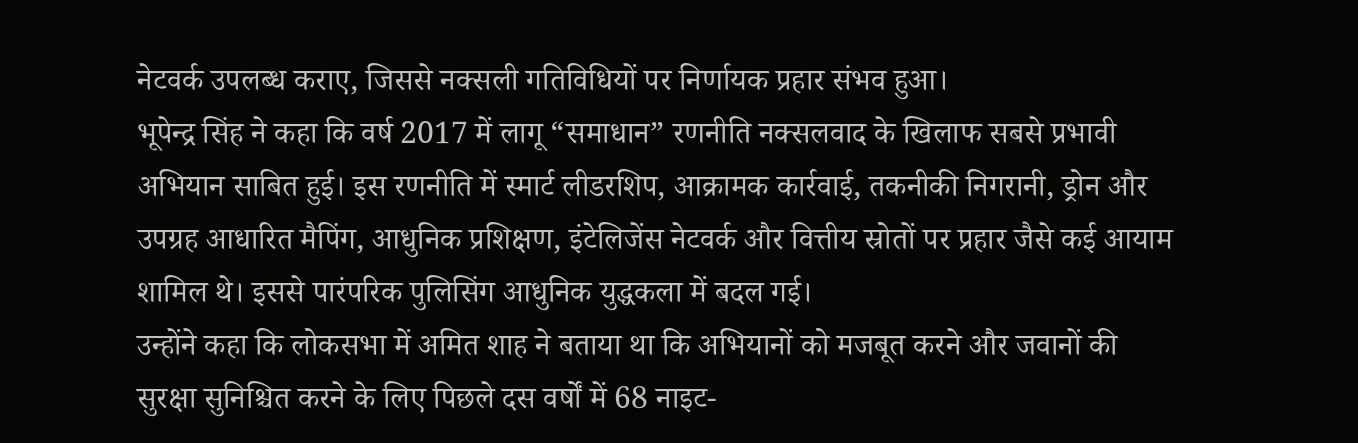नेटवर्क उपलब्ध कराए, जिससे नक्सली गतिविधियों पर निर्णायक प्रहार संभव हुआ।
भूपेन्द्र सिंह ने कहा कि वर्ष 2017 में लागू “समाधान” रणनीति नक्सलवाद के खिलाफ सबसे प्रभावी अभियान साबित हुई। इस रणनीति में स्मार्ट लीडरशिप, आक्रामक कार्रवाई, तकनीकी निगरानी, ड्रोन और उपग्रह आधारित मैपिंग, आधुनिक प्रशिक्षण, इंटेलिजेंस नेटवर्क और वित्तीय स्रोतों पर प्रहार जैसे कई आयाम शामिल थे। इससे पारंपरिक पुलिसिंग आधुनिक युद्धकला में बदल गई।
उन्होंने कहा कि लोकसभा में अमित शाह ने बताया था कि अभियानों को मजबूत करने और जवानों की सुरक्षा सुनिश्चित करने के लिए पिछले दस वर्षों में 68 नाइट-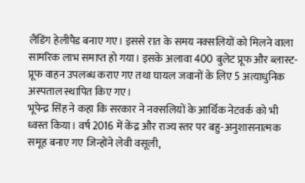लैंडिंग हेलीपैड बनाए गए। इससे रात के समय नक्सलियों को मिलने वाला सामरिक लाभ समाप्त हो गया। इसके अलावा 400 बुलेट प्रूफ और ब्लास्ट-प्रूफ वाहन उपलब्ध कराए गए तथा घायल जवानों के लिए 5 अत्याधुनिक अस्पताल स्थापित किए गए।
भूपेन्द्र सिंह ने कहा कि सरकार ने नक्सलियों के आर्थिक नेटवर्क को भी ध्वस्त किया। वर्ष 2016 में केंद्र और राज्य स्तर पर बहु-अनुशासनात्मक समूह बनाए गए जिन्होंने लेवी वसूली,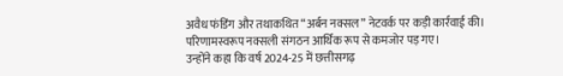अवैध फंडिंग और तथाकथित “अर्बन नक्सल” नेटवर्क पर कड़ी कार्रवाई की। परिणामस्वरूप नक्सली संगठन आर्थिक रूप से कमजोर पड़ गए।
उन्होंने कहा कि वर्ष 2024-25 में छत्तीसगढ़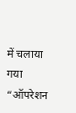में चलाया गया “ऑपरेशन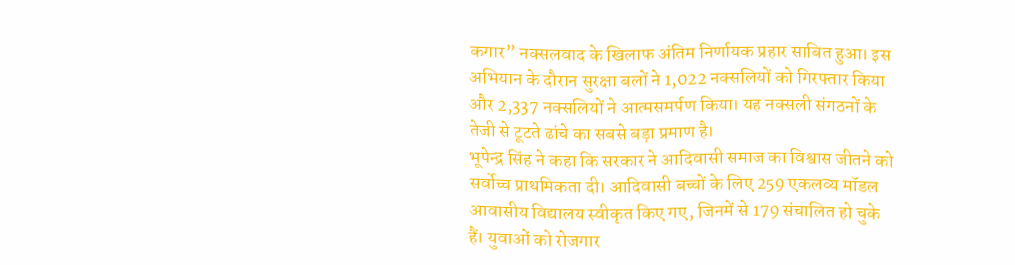कगार” नक्सलवाद के खिलाफ अंतिम निर्णायक प्रहार साबित हुआ। इस अभियान के दौरान सुरक्षा बलों ने 1,022 नक्सलियों को गिरफ्तार किया और 2,337 नक्सलियों ने आत्मसमर्पण किया। यह नक्सली संगठनों के तेजी से टूटते ढांचे का सबसे बड़ा प्रमाण है।
भूपेन्द्र सिंह ने कहा कि सरकार ने आदिवासी समाज का विश्वास जीतने को सर्वोच्च प्राथमिकता दी। आदिवासी बच्चों के लिए 259 एकलव्य मॉडल आवासीय विद्यालय स्वीकृत किए गए, जिनमें से 179 संचालित हो चुके हैं। युवाओं को रोजगार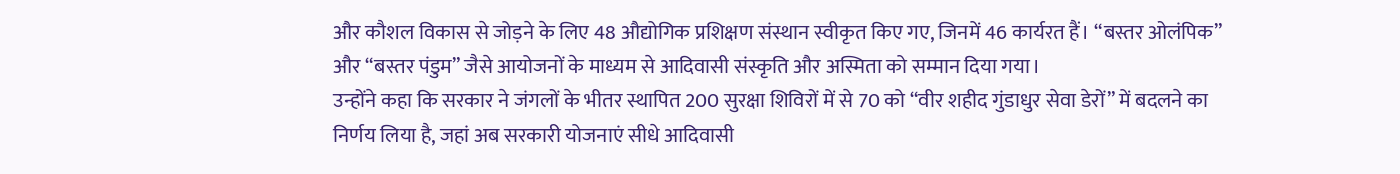और कौशल विकास से जोड़ने के लिए 48 औद्योगिक प्रशिक्षण संस्थान स्वीकृत किए गए, जिनमें 46 कार्यरत हैं। “बस्तर ओलंपिक” और “बस्तर पंडुम” जैसे आयोजनों के माध्यम से आदिवासी संस्कृति और अस्मिता को सम्मान दिया गया।
उन्होंने कहा कि सरकार ने जंगलों के भीतर स्थापित 200 सुरक्षा शिविरों में से 70 को “वीर शहीद गुंडाधुर सेवा डेरों” में बदलने का निर्णय लिया है, जहां अब सरकारी योजनाएं सीधे आदिवासी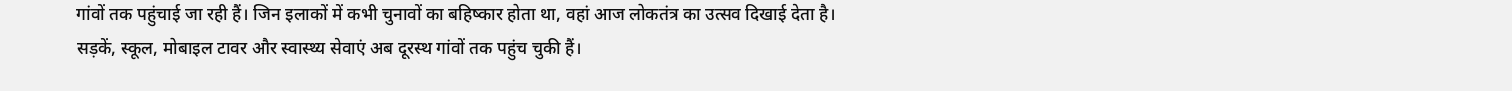गांवों तक पहुंचाई जा रही हैं। जिन इलाकों में कभी चुनावों का बहिष्कार होता था, वहां आज लोकतंत्र का उत्सव दिखाई देता है। सड़कें, स्कूल, मोबाइल टावर और स्वास्थ्य सेवाएं अब दूरस्थ गांवों तक पहुंच चुकी हैं।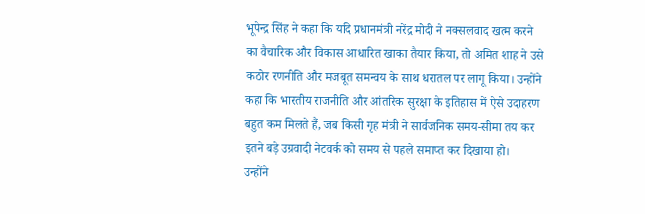भूपेन्द्र सिंह ने कहा कि यदि प्रधानमंत्री नरेंद्र मोदी ने नक्सलवाद खत्म करने का वैचारिक और विकास आधारित खाका तैयार किया, तो अमित शाह ने उसे कठोर रणनीति और मजबूत समन्वय के साथ धरातल पर लागू किया। उन्होंने कहा कि भारतीय राजनीति और आंतरिक सुरक्षा के इतिहास में ऐसे उदाहरण बहुत कम मिलते हैं, जब किसी गृह मंत्री ने सार्वजनिक समय-सीमा तय कर इतने बड़े उग्रवादी नेटवर्क को समय से पहले समाप्त कर दिखाया हो।
उन्होंने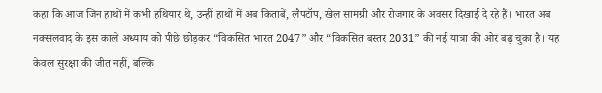कहा कि आज जिन हाथों में कभी हथियार थे, उन्हीं हाथों में अब किताबें, लैपटॉप, खेल सामग्री और रोजगार के अवसर दिखाई दे रहे हैं। भारत अब नक्सलवाद के इस काले अध्याय को पीछे छोड़कर “विकसित भारत 2047” और “विकसित बस्तर 2031” की नई यात्रा की ओर बढ़ चुका है। यह केवल सुरक्षा की जीत नहीं, बल्कि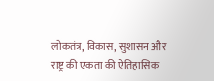लोकतंत्र, विकास, सुशासन और राष्ट्र की एकता की ऐतिहासिक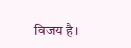विजय है।